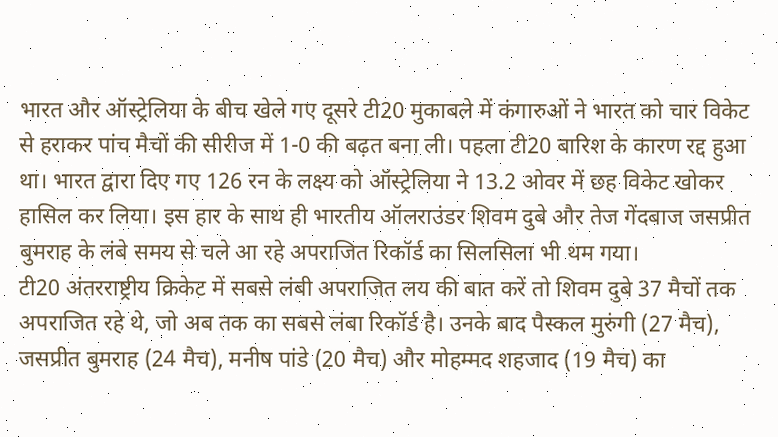भारत और ऑस्ट्रेलिया के बीच खेले गए दूसरे टी20 मुकाबले में कंगारुओं ने भारत को चार विकेट से हराकर पांच मैचों की सीरीज में 1-0 की बढ़त बना ली। पहला टी20 बारिश के कारण रद्द हुआ था। भारत द्वारा दिए गए 126 रन के लक्ष्य को ऑस्ट्रेलिया ने 13.2 ओवर में छह विकेट खोकर हासिल कर लिया। इस हार के साथ ही भारतीय ऑलराउंडर शिवम दुबे और तेज गेंदबाज जसप्रीत बुमराह के लंबे समय से चले आ रहे अपराजित रिकॉर्ड का सिलसिला भी थम गया।
टी20 अंतरराष्ट्रीय क्रिकेट में सबसे लंबी अपराजित लय की बात करें तो शिवम दुबे 37 मैचों तक अपराजित रहे थे, जो अब तक का सबसे लंबा रिकॉर्ड है। उनके बाद पैस्कल मुरुंगी (27 मैच), जसप्रीत बुमराह (24 मैच), मनीष पांडे (20 मैच) और मोहम्मद शहजाद (19 मैच) का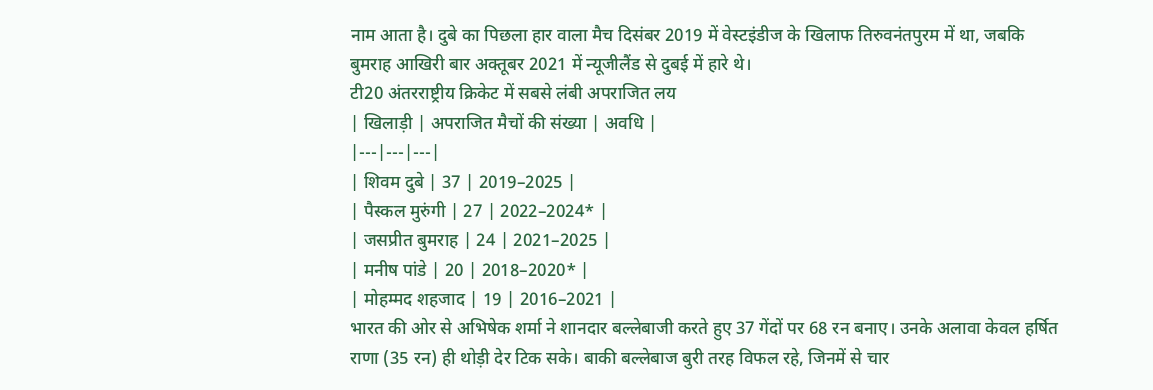नाम आता है। दुबे का पिछला हार वाला मैच दिसंबर 2019 में वेस्टइंडीज के खिलाफ तिरुवनंतपुरम में था, जबकि बुमराह आखिरी बार अक्तूबर 2021 में न्यूजीलैंड से दुबई में हारे थे।
टी20 अंतरराष्ट्रीय क्रिकेट में सबसे लंबी अपराजित लय
| खिलाड़ी | अपराजित मैचों की संख्या | अवधि |
|---|---|---|
| शिवम दुबे | 37 | 2019–2025 |
| पैस्कल मुरुंगी | 27 | 2022–2024* |
| जसप्रीत बुमराह | 24 | 2021–2025 |
| मनीष पांडे | 20 | 2018–2020* |
| मोहम्मद शहजाद | 19 | 2016–2021 |
भारत की ओर से अभिषेक शर्मा ने शानदार बल्लेबाजी करते हुए 37 गेंदों पर 68 रन बनाए। उनके अलावा केवल हर्षित राणा (35 रन) ही थोड़ी देर टिक सके। बाकी बल्लेबाज बुरी तरह विफल रहे, जिनमें से चार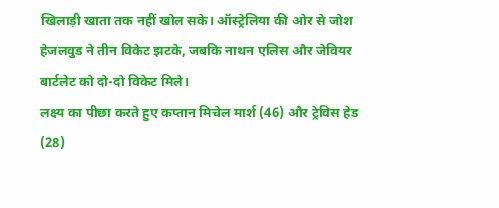खिलाड़ी खाता तक नहीं खोल सके। ऑस्ट्रेलिया की ओर से जोश हेजलवुड ने तीन विकेट झटके, जबकि नाथन एलिस और जेवियर बार्टलेट को दो-दो विकेट मिले।
लक्ष्य का पीछा करते हुए कप्तान मिचेल मार्श (46) और ट्रेविस हेड (28)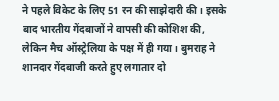ने पहले विकेट के लिए 51 रन की साझेदारी की। इसके बाद भारतीय गेंदबाजों ने वापसी की कोशिश की, लेकिन मैच ऑस्ट्रेलिया के पक्ष में ही गया। बुमराह ने शानदार गेंदबाजी करते हुए लगातार दो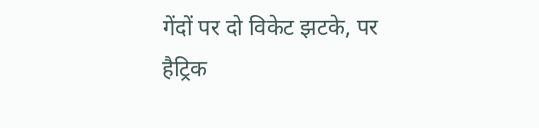गेंदों पर दो विकेट झटके, पर हैट्रिक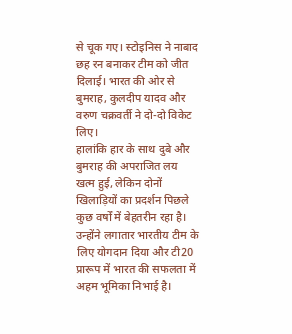से चूक गए। स्टोइनिस ने नाबाद छह रन बनाकर टीम को जीत दिलाई। भारत की ओर से बुमराह, कुलदीप यादव और वरुण चक्रवर्ती ने दो-दो विकेट लिए।
हालांकि हार के साथ दुबे और बुमराह की अपराजित लय खत्म हुई, लेकिन दोनों खिलाड़ियों का प्रदर्शन पिछले कुछ वर्षों में बेहतरीन रहा है। उन्होंने लगातार भारतीय टीम के लिए योगदान दिया और टी20 प्रारूप में भारत की सफलता में अहम भूमिका निभाई है।